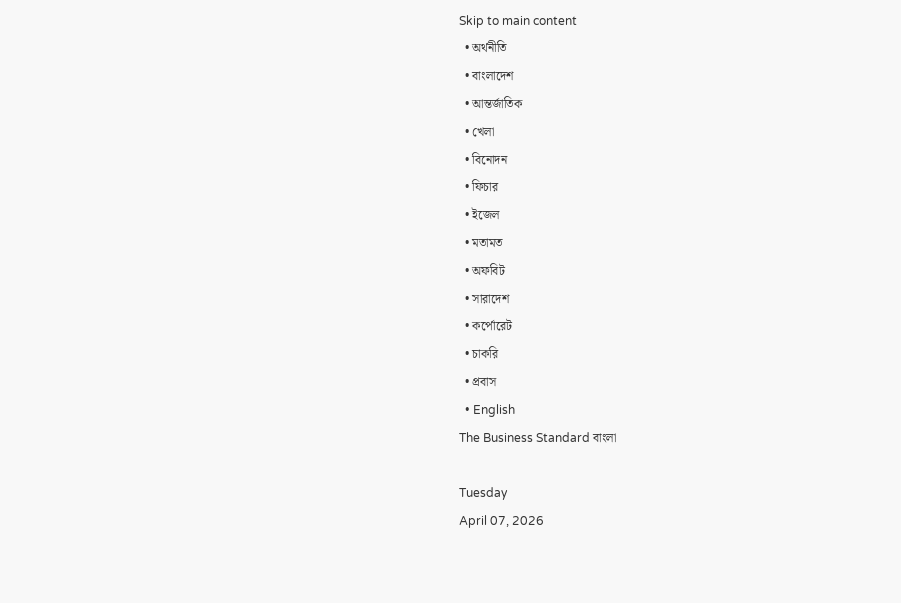Skip to main content
  • অর্থনীতি
  • বাংলাদেশ
  • আন্তর্জাতিক
  • খেলা
  • বিনোদন
  • ফিচার
  • ইজেল
  • মতামত
  • অফবিট
  • সারাদেশ
  • কর্পোরেট
  • চাকরি
  • প্রবাস
  • English
The Business Standard বাংলা

Tuesday
April 07, 2026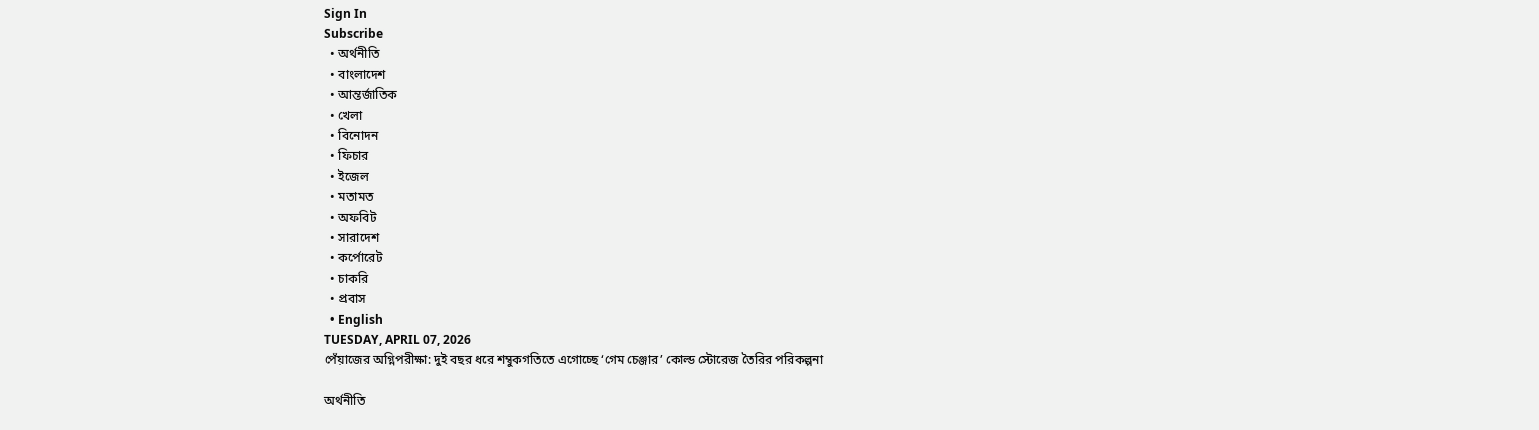Sign In
Subscribe
  • অর্থনীতি
  • বাংলাদেশ
  • আন্তর্জাতিক
  • খেলা
  • বিনোদন
  • ফিচার
  • ইজেল
  • মতামত
  • অফবিট
  • সারাদেশ
  • কর্পোরেট
  • চাকরি
  • প্রবাস
  • English
TUESDAY, APRIL 07, 2026
পেঁয়াজের অগ্নিপরীক্ষা: দুই বছর ধরে শম্বুকগতিতে এগোচ্ছে ‘গেম চেঞ্জার’ কোল্ড স্টোরেজ তৈরির পরিকল্পনা

অর্থনীতি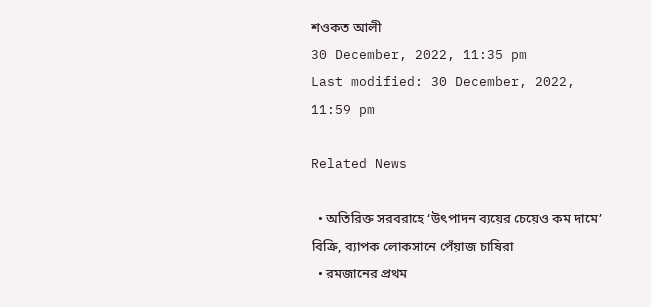শওকত আলী
30 December, 2022, 11:35 pm
Last modified: 30 December, 2022, 11:59 pm

Related News

  • অতিরিক্ত সরবরাহে ‘উৎপাদন ব্যয়ের চেয়েও কম দামে’ বিক্রি, ব্যাপক লোকসানে পেঁয়াজ চাষিরা
  • রমজানের প্রথম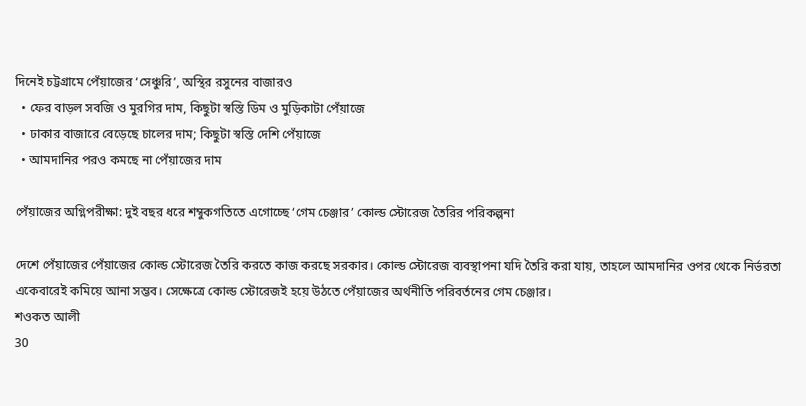দিনেই চট্টগ্রামে পেঁয়াজের ‘সেঞ্চুরি’, অস্থির রসুনের বাজারও
  • ফের বাড়ল সবজি ও মুরগির দাম, কিছুটা স্বস্তি ডিম ও মুড়িকাটা পেঁয়াজে
  • ঢাকার বাজারে বেড়েছে চালের দাম; কিছুটা স্বস্তি দেশি পেঁয়াজে
  • আমদানির পরও কমছে না পেঁয়াজের দাম

পেঁয়াজের অগ্নিপরীক্ষা: দুই বছর ধরে শম্বুকগতিতে এগোচ্ছে ‘গেম চেঞ্জার’ কোল্ড স্টোরেজ তৈরির পরিকল্পনা

দেশে পেঁয়াজের পেঁয়াজের কোল্ড স্টোরেজ তৈরি করতে কাজ করছে সরকার। কোল্ড স্টোরেজ ব্যবস্থাপনা যদি তৈরি করা যায়, তাহলে আমদানির ওপর থেকে নির্ভরতা একেবারেই কমিয়ে আনা সম্ভব। সেক্ষেত্রে কোল্ড স্টোরেজই হয়ে উঠতে পেঁয়াজের অর্থনীতি পরিবর্তনের গেম চেঞ্জার।
শওকত আলী
30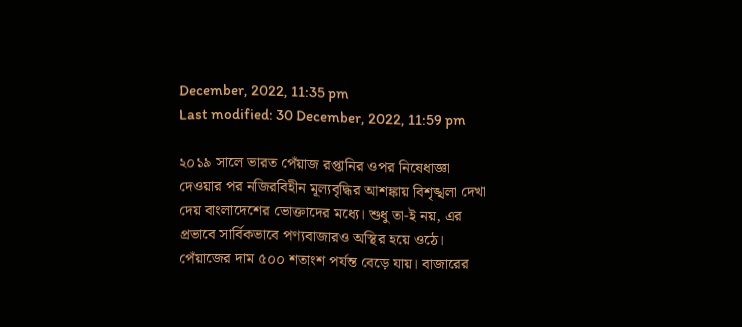December, 2022, 11:35 pm
Last modified: 30 December, 2022, 11:59 pm

২০১৯ সালে ভারত পেঁয়াজ রপ্তানির ওপর নিষেধাজ্ঞা দেওয়ার পর নজিরবিহীন মূল্যবৃদ্ধির আশঙ্কায় বিশৃঙ্খলা দেখা দেয় বাংলাদেশের ভোক্তাদের মধ্যে। শুধু তা-ই নয়, এর প্রভাবে সার্বিকভাবে পণ্যবাজারও অস্থির হয়ে ওঠে। পেঁয়াজের দাম ৫০০ শতাংশ পর্যন্ত বেড়ে যায়। বাজারের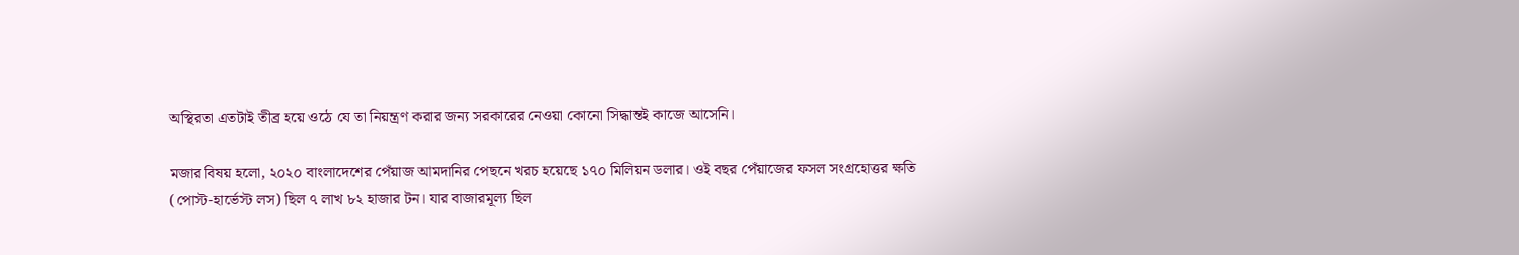অস্থিরতা এতটাই তীব্র হয়ে ওঠে যে তা নিয়ন্ত্রণ করার জন্য সরকারের নেওয়া কোনো সিদ্ধান্তই কাজে আসেনি।

মজার বিষয় হলো, ২০২০ বাংলাদেশের পেঁয়াজ আমদানির পেছনে খরচ হয়েছে ১৭০ মিলিয়ন ডলার। ওই বছর পেঁয়াজের ফসল সংগ্রহোত্তর ক্ষতি (পোস্ট-হার্ভেস্ট লস) ছিল ৭ লাখ ৮২ হাজার টন। যার বাজারমূল্য ছিল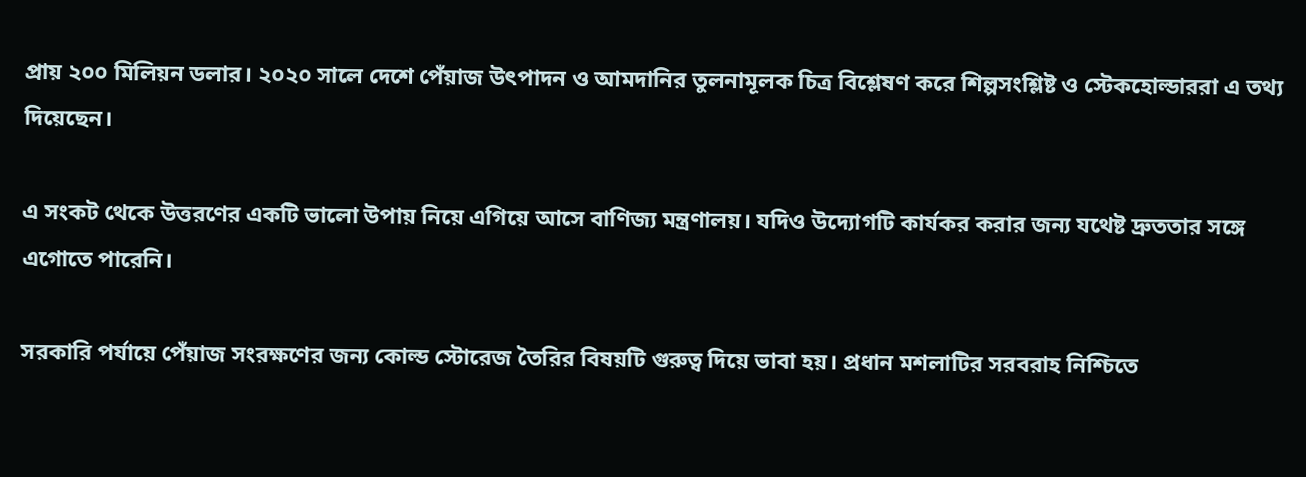প্রায় ২০০ মিলিয়ন ডলার। ২০২০ সালে দেশে পেঁয়াজ উৎপাদন ও আমদানির তুলনামূলক চিত্র বিশ্লেষণ করে শিল্পসংশ্লিষ্ট ও স্টেকহোল্ডাররা এ তথ্য দিয়েছেন।

এ সংকট থেকে উত্তরণের একটি ভালো উপায় নিয়ে এগিয়ে আসে বাণিজ্য মন্ত্রণালয়। যদিও উদ্যোগটি কার্যকর করার জন্য যথেষ্ট দ্রুততার সঙ্গে এগোতে পারেনি।

সরকারি পর্যায়ে পেঁয়াজ সংরক্ষণের জন্য কোল্ড স্টোরেজ তৈরির বিষয়টি গুরুত্ব দিয়ে ভাবা হয়। প্রধান মশলাটির সরবরাহ নিশ্চিতে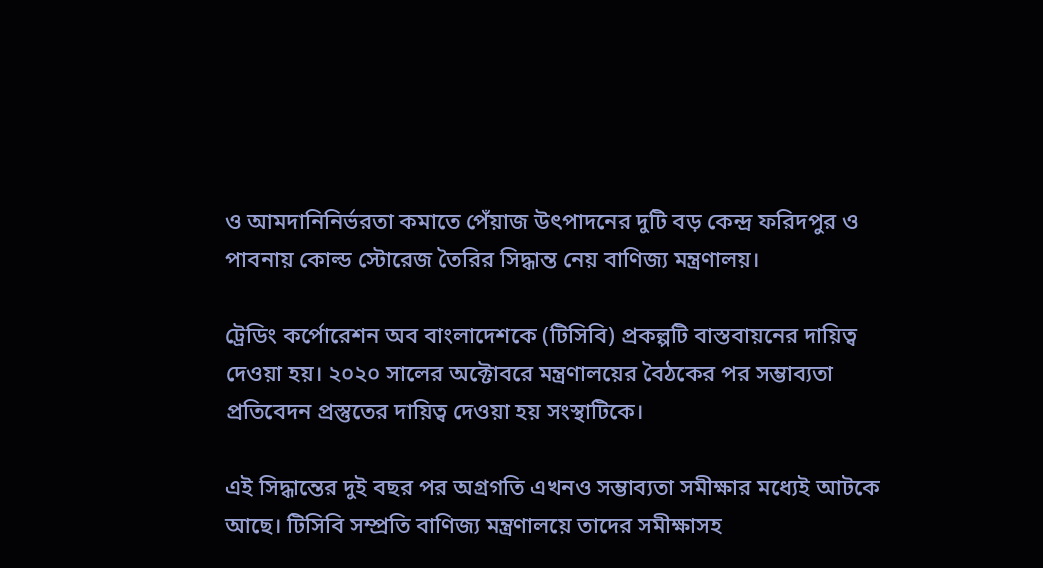ও আমদানিনির্ভরতা কমাতে পেঁয়াজ উৎপাদনের দুটি বড় কেন্দ্র ফরিদপুর ও পাবনায় কোল্ড স্টোরেজ তৈরির সিদ্ধান্ত নেয় বাণিজ্য মন্ত্রণালয়।

ট্রেডিং কর্পোরেশন অব বাংলাদেশকে (টিসিবি) প্রকল্পটি বাস্তবায়নের দায়িত্ব দেওয়া হয়। ২০২০ সালের অক্টোবরে মন্ত্রণালয়ের বৈঠকের পর সম্ভাব্যতা প্রতিবেদন প্রস্তুতের দায়িত্ব দেওয়া হয় সংস্থাটিকে।

এই সিদ্ধান্তের দুই বছর পর অগ্রগতি এখনও সম্ভাব্যতা সমীক্ষার মধ্যেই আটকে আছে। টিসিবি সম্প্রতি বাণিজ্য মন্ত্রণালয়ে তাদের সমীক্ষাসহ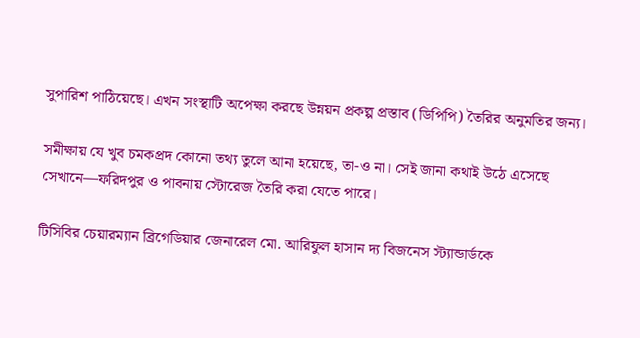সুপারিশ পাঠিয়েছে। এখন সংস্থাটি অপেক্ষা করছে উন্নয়ন প্রকল্প প্রস্তাব (ডিপিপি) তৈরির অনুমতির জন্য।

সমীক্ষায় যে খুব চমকপ্রদ কোনো তথ্য তুলে আনা হয়েছে, তা-ও না। সেই জানা কথাই উঠে এসেছে সেখানে—ফরিদপুর ও পাবনায় স্টোরেজ তৈরি করা যেতে পারে।

টিসিবির চেয়ারম্যান ব্রিগেডিয়ার জেনারেল মো. আরিফুল হাসান দ্য বিজনেস স্ট্যান্ডার্ডকে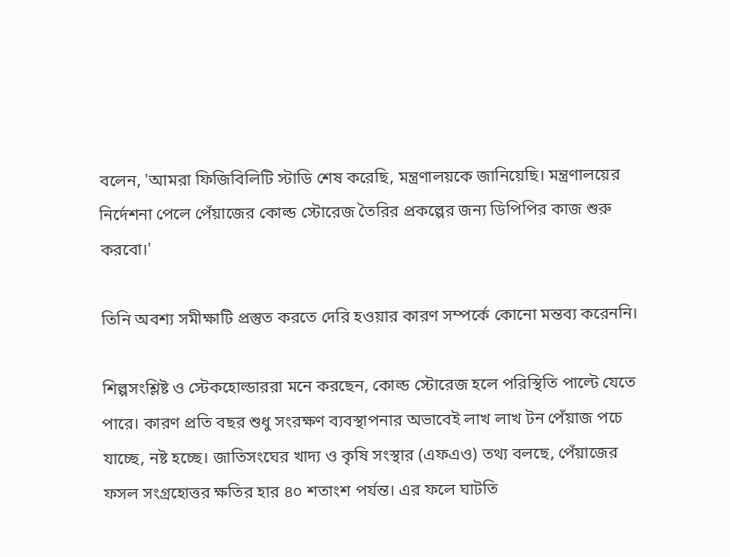বলেন, 'আমরা ফিজিবিলিটি স্টাডি শেষ করেছি, মন্ত্রণালয়কে জানিয়েছি। মন্ত্রণালয়ের নির্দেশনা পেলে পেঁয়াজের কোল্ড স্টোরেজ তৈরির প্রকল্পের জন্য ডিপিপির কাজ শুরু করবো।'

তিনি অবশ্য সমীক্ষাটি প্রস্তুত করতে দেরি হওয়ার কারণ সম্পর্কে কোনো মন্তব্য করেননি।

শিল্পসংশ্লিষ্ট ও স্টেকহোল্ডাররা মনে করছেন, কোল্ড স্টোরেজ হলে পরিস্থিতি পাল্টে যেতে পারে। কারণ প্রতি বছর শুধু সংরক্ষণ ব্যবস্থাপনার অভাবেই লাখ লাখ টন পেঁয়াজ পচে যাচ্ছে, নষ্ট হচ্ছে। জাতিসংঘের খাদ্য ও কৃষি সংস্থার (এফএও) তথ্য বলছে, পেঁয়াজের ফসল সংগ্রহোত্তর ক্ষতির হার ৪০ শতাংশ পর্যন্ত। এর ফলে ঘাটতি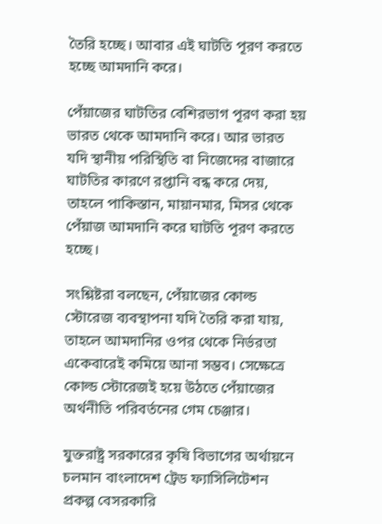তৈরি হচ্ছে। আবার এই ঘাটতি পূরণ করতে হচ্ছে আমদানি করে।

পেঁয়াজের ঘাটতির বেশিরভাগ পূরণ করা হয় ভারত থেকে আমদানি করে। আর ভারত যদি স্থানীয় পরিস্থিতি বা নিজেদের বাজারে ঘাটতির কারণে রপ্তানি বন্ধ করে দেয়, তাহলে পাকিস্তান, মায়ানমার, মিসর থেকে পেঁয়াজ আমদানি করে ঘাটতি পূরণ করতে হচ্ছে।

সংশ্লিষ্টরা বলছেন, পেঁয়াজের কোল্ড স্টোরেজ ব্যবস্থাপনা যদি তৈরি করা যায়, তাহলে আমদানির ওপর থেকে নির্ভরতা একেবারেই কমিয়ে আনা সম্ভব। সেক্ষেত্রে কোল্ড স্টোরেজই হয়ে উঠতে পেঁয়াজের অর্থনীতি পরিবর্তনের গেম চেঞ্জার।

যুক্তরাষ্ট্র সরকারের কৃষি বিভাগের অর্থায়নে চলমান বাংলাদেশ ট্রেড ফ্যাসিলিটেশন প্রকল্প বেসরকারি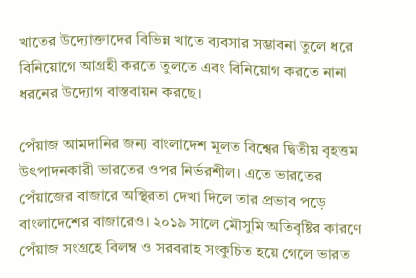খাতের উদ্যোক্তাদের বিভিন্ন খাতে ব্যবসার সম্ভাবনা তুলে ধরে বিনিয়োগে আগ্রহী করতে তুলতে এবং বিনিয়োগ করতে নানা ধরনের উদ্যোগ বাস্তবায়ন করছে।

পেঁয়াজ আমদানির জন্য বাংলাদেশ মূলত বিশ্বের দ্বিতীয় বৃহত্তম উৎপাদনকারী ভারতের ওপর নির্ভরশীল। এতে ভারতের পেঁয়াজের বাজারে অস্থিরতা দেখা দিলে তার প্রভাব পড়ে বাংলাদেশের বাজারেও। ২০১৯ সালে মৌসুমি অতিবৃষ্টির কারণে পেঁয়াজ সংগ্রহে বিলম্ব ও সরবরাহ সংকুচিত হয়ে গেলে ভারত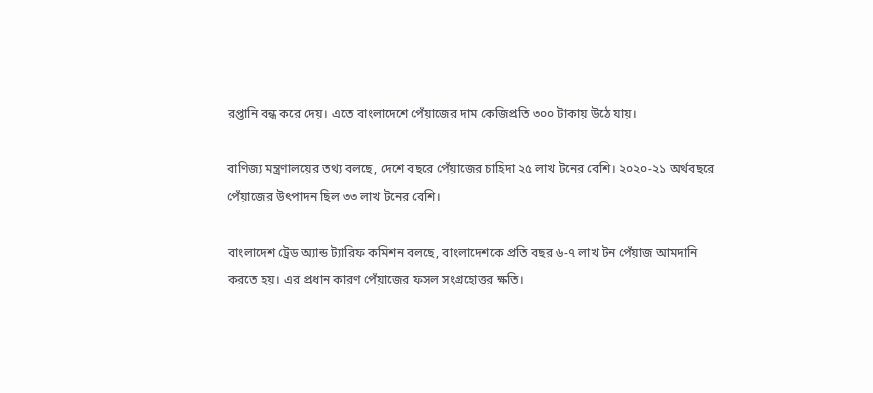রপ্তানি বন্ধ করে দেয়। এতে বাংলাদেশে পেঁয়াজের দাম কেজিপ্রতি ৩০০ টাকায় উঠে যায়।

বাণিজ্য মন্ত্রণালয়ের তথ্য বলছে, দেশে বছরে পেঁয়াজের চাহিদা ২৫ লাখ টনের বেশি। ২০২০-২১ অর্থবছরে পেঁয়াজের উৎপাদন ছিল ৩৩ লাখ টনের বেশি।

বাংলাদেশ ট্রেড অ্যান্ড ট্যারিফ কমিশন বলছে, বাংলাদেশকে প্রতি বছর ৬-৭ লাখ টন পেঁয়াজ আমদানি করতে হয়। এর প্রধান কারণ পেঁয়াজের ফসল সংগ্রহোত্তর ক্ষতি।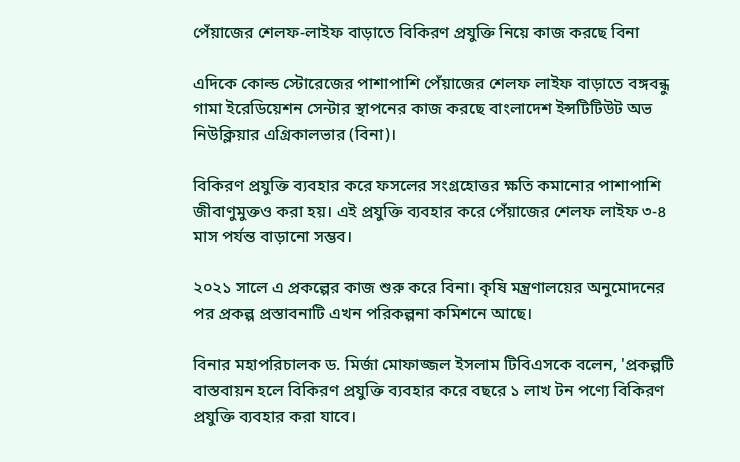পেঁয়াজের শেলফ-লাইফ বাড়াতে বিকিরণ প্রযুক্তি নিয়ে কাজ করছে বিনা

এদিকে কোল্ড স্টোরেজের পাশাপাশি পেঁয়াজের শেলফ লাইফ বাড়াতে বঙ্গবন্ধু গামা ইরেডিয়েশন সেন্টার স্থাপনের কাজ করছে বাংলাদেশ ইন্সটিটিউট অভ নিউক্লিয়ার এগ্রিকালভার (বিনা)।

বিকিরণ প্রযুক্তি ব্যবহার করে ফসলের সংগ্রহোত্তর ক্ষতি কমানোর পাশাপাশি জীবাণুমুক্তও করা হয়। এই প্রযুক্তি ব্যবহার করে পেঁয়াজের শেলফ লাইফ ৩-৪ মাস পর্যন্ত বাড়ানো সম্ভব।

২০২১ সালে এ প্রকল্পের কাজ শুরু করে বিনা। কৃষি মন্ত্রণালয়ের অনুমোদনের পর প্রকল্প প্রস্তাবনাটি এখন পরিকল্পনা কমিশনে আছে।

বিনার মহাপরিচালক ড. মির্জা মোফাজ্জল ইসলাম টিবিএসকে বলেন, 'প্রকল্পটি বাস্তবায়ন হলে বিকিরণ প্রযুক্তি ব্যবহার করে বছরে ১ লাখ টন পণ্যে বিকিরণ প্রযুক্তি ব্যবহার করা যাবে।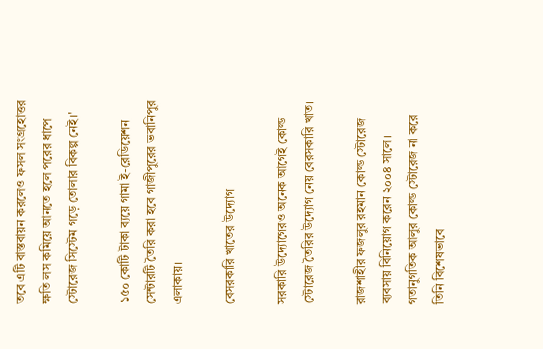তবে এটি বাস্তবায়ন করলেও ফসল সংগ্রহোত্তর ক্ষতি লস কমিয়ে আনতে হলে পরের ধাপে স্টোরেজ সিস্টেম গড়ে তোলার বিকল্প নেই।'

১৫০ কোটি টাকা ব্যয়ে গামা ই-রেডিয়েশন সেন্টারটি তৈরি করা হবে গাজীপুরের ভবানিপুর এলাকায়।

বেসরকারি খাতের উদ্যোগ

সরকারি উদ্যোগেরও অনেক আগেই কোল্ড স্টোরেজ তৈরির উদ্যোগ নেয় বেরসকারি খাত।

রাজশাহীর ফজলুর রহমান কোল্ড স্টোরেজ ব্যবসায় বিনিয়োগ করেন ২০০৪ সালে। গতানুগতিক আলুর কোল্ড স্টোরেজ না করে তিনি বিশেষভাবে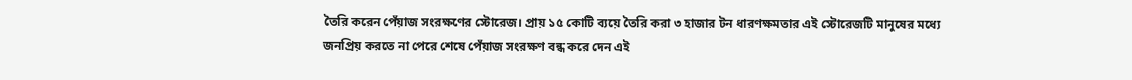তৈরি করেন পেঁয়াজ সংরক্ষণের স্টোরেজ। প্রায় ১৫ কোটি ব্যয়ে তৈরি করা ৩ হাজার টন ধারণক্ষমতার এই স্টোরেজটি মানুষের মধ্যে জনপ্রিয় করতে না পেরে শেষে পেঁয়াজ সংরক্ষণ বন্ধ করে দেন এই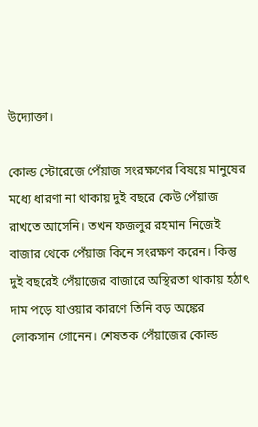উদ্যোক্তা।

কোল্ড স্টোরেজে পেঁয়াজ সংরক্ষণের বিষয়ে মানুষের মধ্যে ধারণা না থাকায় দুই বছরে কেউ পেঁয়াজ রাখতে আসেনি। তখন ফজলুর রহমান নিজেই বাজার থেকে পেঁয়াজ কিনে সংরক্ষণ করেন। কিন্তু দুই বছরেই পেঁয়াজের বাজারে অস্থিরতা থাকায় হঠাৎ দাম পড়ে যাওয়ার কারণে তিনি বড় অঙ্কের লোকসান গোনেন। শেষতক পেঁয়াজের কোল্ড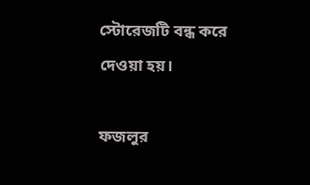স্টোরেজটি বন্ধ করে দেওয়া হয়।

ফজলুর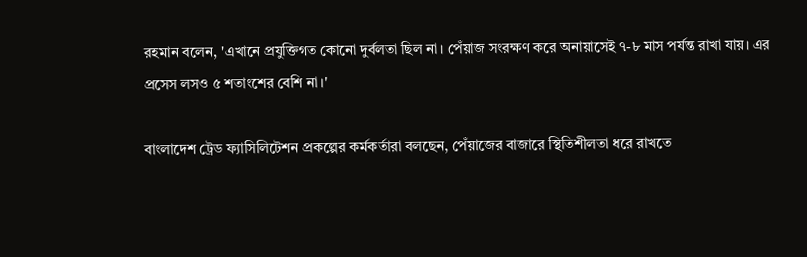রহমান বলেন, 'এখানে প্রযুক্তিগত কোনো দুর্বলতা ছিল না। পেঁয়াজ সংরক্ষণ করে অনায়াসেই ৭-৮ মাস পর্যন্ত রাখা যায়। এর প্রসেস লসও ৫ শতাংশের বেশি না।'

বাংলাদেশ ট্রেড ফ্যাসিলিটেশন প্রকল্পের কর্মকর্তারা বলছেন, পেঁয়াজের বাজারে স্থিতিশীলতা ধরে রাখতে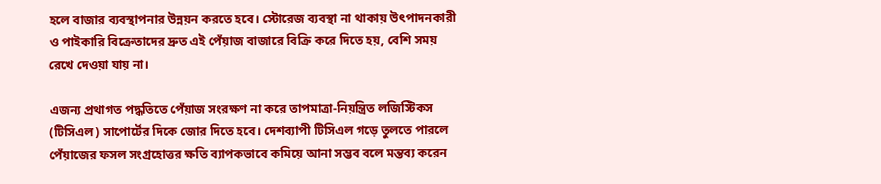হলে বাজার ব্যবস্থাপনার উন্নয়ন করতে হবে। স্টোরেজ ব্যবস্থা না থাকায় উৎপাদনকারী ও পাইকারি বিক্রেতাদের দ্রুত এই পেঁয়াজ বাজারে বিক্রি করে দিতে হয়, বেশি সময় রেখে দেওয়া যায় না।

এজন্য প্রথাগত পদ্ধতিতে পেঁয়াজ সংরক্ষণ না করে তাপমাত্রা-নিয়ন্ত্রিত লজিস্টিকস (টিসিএল) সাপোর্টের দিকে জোর দিতে হবে। দেশব্যাপী টিসিএল গড়ে তুলতে পারলে পেঁয়াজের ফসল সংগ্রহোত্তর ক্ষতি ব্যাপকভাবে কমিয়ে আনা সম্ভব বলে মন্তব্য করেন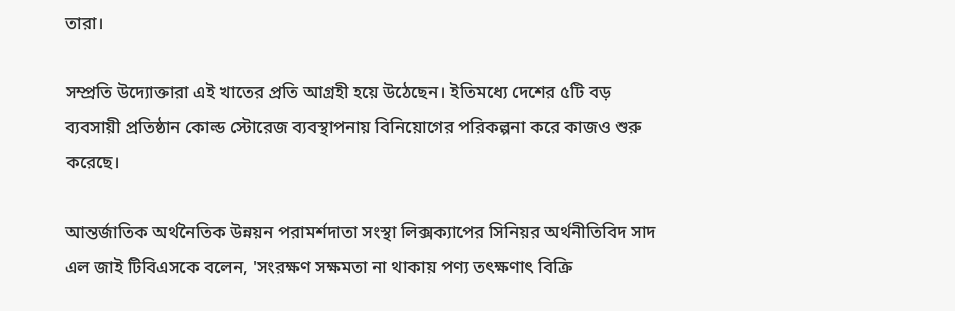তারা।

সম্প্রতি উদ্যোক্তারা এই খাতের প্রতি আগ্রহী হয়ে উঠেছেন। ইতিমধ্যে দেশের ৫টি বড় ব্যবসায়ী প্রতিষ্ঠান কোল্ড স্টোরেজ ব্যবস্থাপনায় বিনিয়োগের পরিকল্পনা করে কাজও শুরু করেছে।

আন্তর্জাতিক অর্থনৈতিক উন্নয়ন পরামর্শদাতা সংস্থা লিক্সক্যাপের সিনিয়র অর্থনীতিবিদ সাদ এল জাই টিবিএসকে বলেন, 'সংরক্ষণ সক্ষমতা না থাকায় পণ্য তৎক্ষণাৎ বিক্রি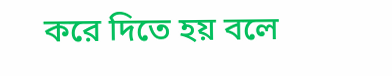করে দিতে হয় বলে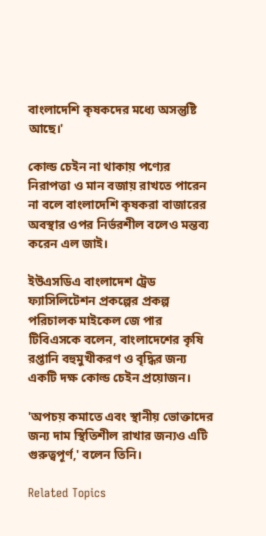বাংলাদেশি কৃষকদের মধ্যে অসন্তুষ্টি আছে।'

কোল্ড চেইন না থাকায় পণ্যের নিরাপত্তা ও মান বজায় রাখতে পারেন না বলে বাংলাদেশি কৃষকরা বাজারের অবস্থার ওপর নির্ভরশীল বলেও মন্তব্য করেন এল জাই।

ইউএসডিএ বাংলাদেশ ট্রেড ফ্যাসিলিটেশন প্রকল্পের প্রকল্প পরিচালক মাইকেল জে পার টিবিএসকে বলেন, বাংলাদেশের কৃষি রপ্তানি বহুমুখীকরণ ও বৃদ্ধির জন্য একটি দক্ষ কোল্ড চেইন প্রয়োজন।

'অপচয় কমাতে এবং স্থানীয় ভোক্তাদের জন্য দাম স্থিতিশীল রাখার জন্যও এটি গুরুত্বপূর্ণ,' বলেন তিনি।

Related Topics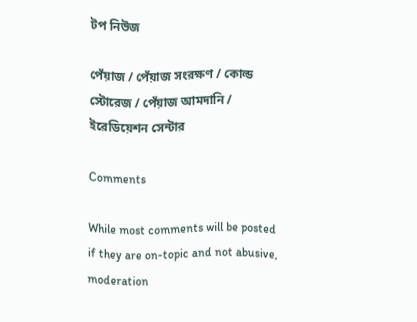টপ নিউজ

পেঁয়াজ / পেঁয়াজ সংরক্ষণ / কোল্ড স্টোরেজ / পেঁয়াজ আমদানি / ইরেডিয়েশন সেন্টার

Comments

While most comments will be posted if they are on-topic and not abusive, moderation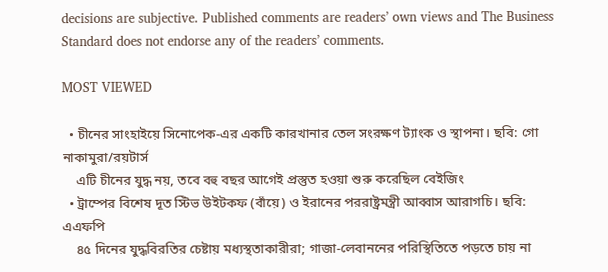decisions are subjective. Published comments are readers’ own views and The Business Standard does not endorse any of the readers’ comments.

MOST VIEWED

  • চীনের সাংহাইয়ে সিনোপেক-এর একটি কারখানার তেল সংরক্ষণ ট্যাংক ও স্থাপনা। ছবি: গো নাকামুরা/রয়টার্স
    এটি চীনের যুদ্ধ নয়, তবে বহু বছর আগেই প্রস্তুত হওয়া শুরু করেছিল বেইজিং
  • ট্রাম্পের বিশেষ দূত স্টিভ উইটকফ (বাঁয়ে) ও ইরানের পররাষ্ট্রমন্ত্রী আব্বাস আরাগচি। ছবি: এএফপি
    ৪৫ দিনের যুদ্ধবিরতির চেষ্টায় মধ্যস্থতাকারীরা; গাজা-লেবাননের পরিস্থিতিতে পড়তে চায় না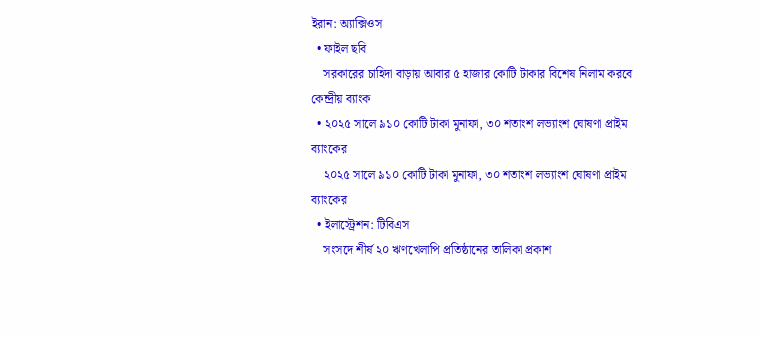ইরান: অ্যাক্সিওস
  • ফাইল ছবি
    সরকারের চাহিদা বাড়ায় আবার ৫ হাজার কোটি টাকার বিশেষ নিলাম করবে কেন্দ্রীয় ব্যাংক
  • ২০২৫ সালে ৯১০ কোটি টাকা মুনাফা, ৩০ শতাংশ লভ্যাংশ ঘোষণা প্রাইম ব্যাংকের
    ২০২৫ সালে ৯১০ কোটি টাকা মুনাফা, ৩০ শতাংশ লভ্যাংশ ঘোষণা প্রাইম ব্যাংকের
  • ইলাস্ট্রেশন: টিবিএস
    সংসদে শীর্ষ ২০ ‍ঋণখেলাপি প্রতিষ্ঠানের তালিকা প্রকাশ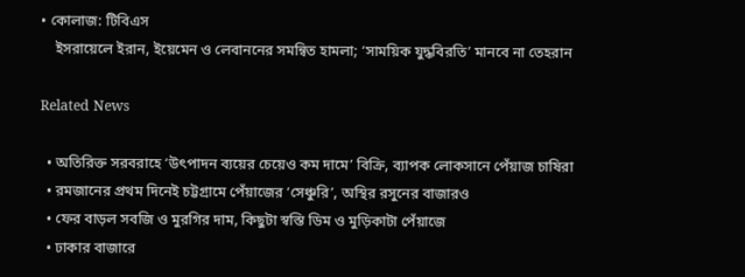• কোলাজ: টিবিএস
    ইসরায়েলে ইরান, ইয়েমেন ও লেবাননের সমন্বিত হামলা; ‘সাময়িক যুদ্ধবিরতি’ মানবে না তেহরান

Related News

  • অতিরিক্ত সরবরাহে ‘উৎপাদন ব্যয়ের চেয়েও কম দামে’ বিক্রি, ব্যাপক লোকসানে পেঁয়াজ চাষিরা
  • রমজানের প্রথম দিনেই চট্টগ্রামে পেঁয়াজের ‘সেঞ্চুরি’, অস্থির রসুনের বাজারও
  • ফের বাড়ল সবজি ও মুরগির দাম, কিছুটা স্বস্তি ডিম ও মুড়িকাটা পেঁয়াজে
  • ঢাকার বাজারে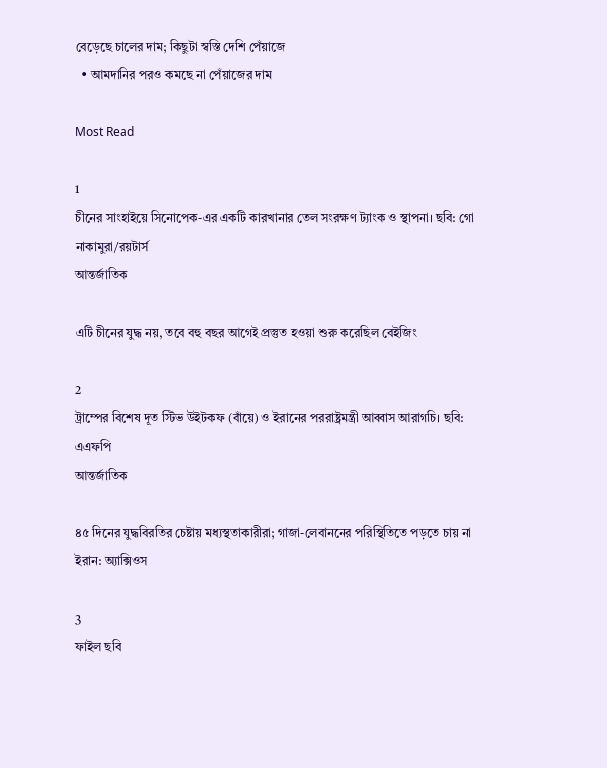বেড়েছে চালের দাম; কিছুটা স্বস্তি দেশি পেঁয়াজে
  • আমদানির পরও কমছে না পেঁয়াজের দাম

Most Read

1
চীনের সাংহাইয়ে সিনোপেক-এর একটি কারখানার তেল সংরক্ষণ ট্যাংক ও স্থাপনা। ছবি: গো নাকামুরা/রয়টার্স
আন্তর্জাতিক

এটি চীনের যুদ্ধ নয়, তবে বহু বছর আগেই প্রস্তুত হওয়া শুরু করেছিল বেইজিং

2
ট্রাম্পের বিশেষ দূত স্টিভ উইটকফ (বাঁয়ে) ও ইরানের পররাষ্ট্রমন্ত্রী আব্বাস আরাগচি। ছবি: এএফপি
আন্তর্জাতিক

৪৫ দিনের যুদ্ধবিরতির চেষ্টায় মধ্যস্থতাকারীরা; গাজা-লেবাননের পরিস্থিতিতে পড়তে চায় না ইরান: অ্যাক্সিওস

3
ফাইল ছবি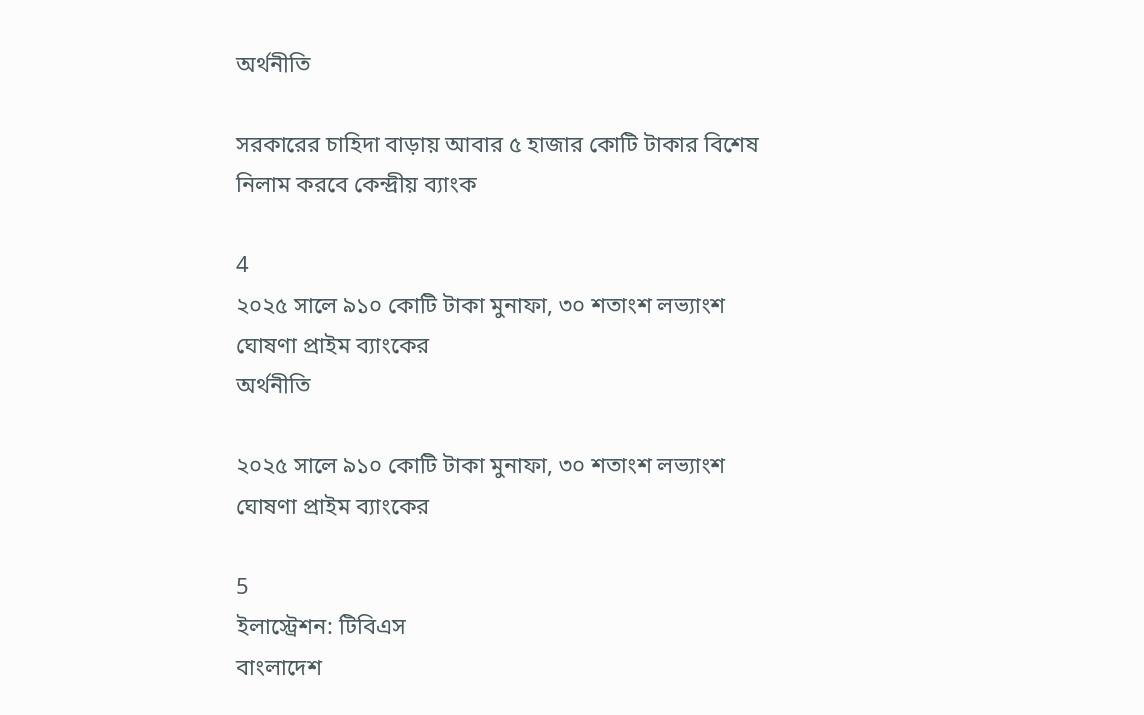অর্থনীতি

সরকারের চাহিদা বাড়ায় আবার ৫ হাজার কোটি টাকার বিশেষ নিলাম করবে কেন্দ্রীয় ব্যাংক

4
২০২৫ সালে ৯১০ কোটি টাকা মুনাফা, ৩০ শতাংশ লভ্যাংশ ঘোষণা প্রাইম ব্যাংকের
অর্থনীতি

২০২৫ সালে ৯১০ কোটি টাকা মুনাফা, ৩০ শতাংশ লভ্যাংশ ঘোষণা প্রাইম ব্যাংকের

5
ইলাস্ট্রেশন: টিবিএস
বাংলাদেশ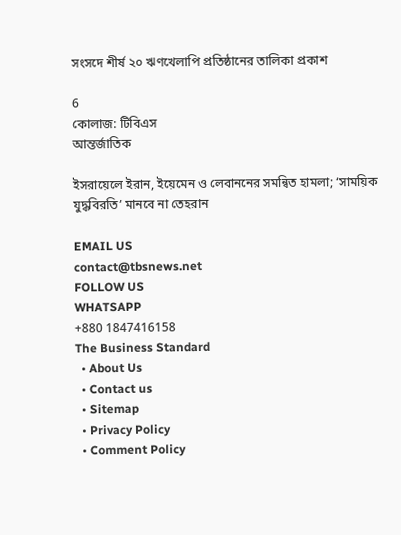সংসদে শীর্ষ ২০ ‍ঋণখেলাপি প্রতিষ্ঠানের তালিকা প্রকাশ

6
কোলাজ: টিবিএস
আন্তর্জাতিক

ইসরায়েলে ইরান, ইয়েমেন ও লেবাননের সমন্বিত হামলা; ‘সাময়িক যুদ্ধবিরতি’ মানবে না তেহরান

EMAIL US
contact@tbsnews.net
FOLLOW US
WHATSAPP
+880 1847416158
The Business Standard
  • About Us
  • Contact us
  • Sitemap
  • Privacy Policy
  • Comment Policy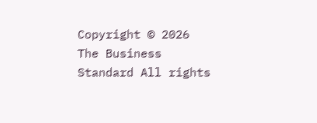Copyright © 2026
The Business Standard All rights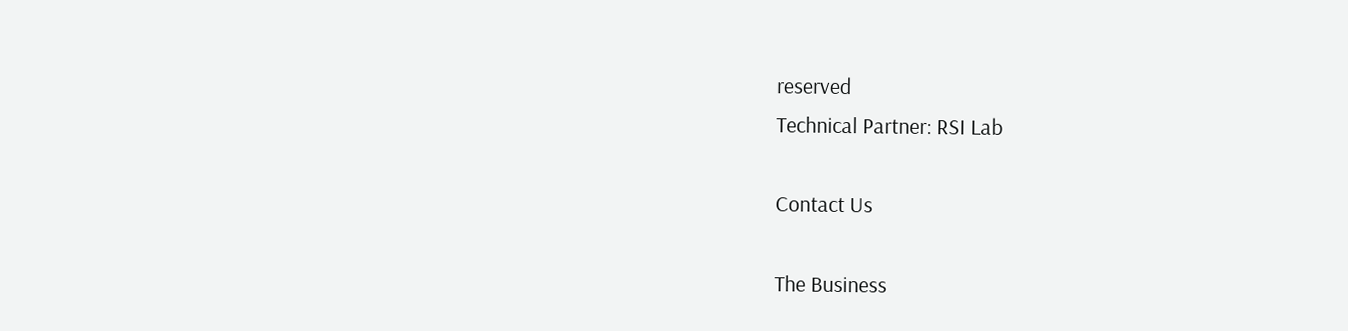reserved
Technical Partner: RSI Lab

Contact Us

The Business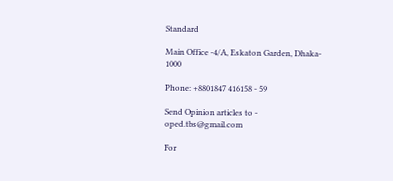Standard

Main Office -4/A, Eskaton Garden, Dhaka- 1000

Phone: +8801847 416158 - 59

Send Opinion articles to - oped.tbs@gmail.com

For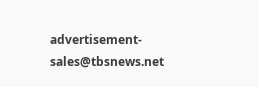advertisement- sales@tbsnews.net